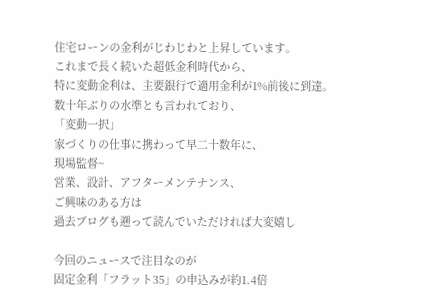住宅ローンの金利がじわじわと上昇しています。
これまで長く続いた超低金利時代から、
特に変動金利は、主要銀行で適用金利が1%前後に到達。
数十年ぶりの水準とも言われており、
「変動一択」
家づくりの仕事に携わって早二十数年に、
現場監督~
営業、設計、アフターメンテナンス、
ご興味のある方は
過去ブログも遡って読んでいただければ大変嬉し

今回のニュースで注目なのが
固定金利「フラット35」の申込みが約1.4倍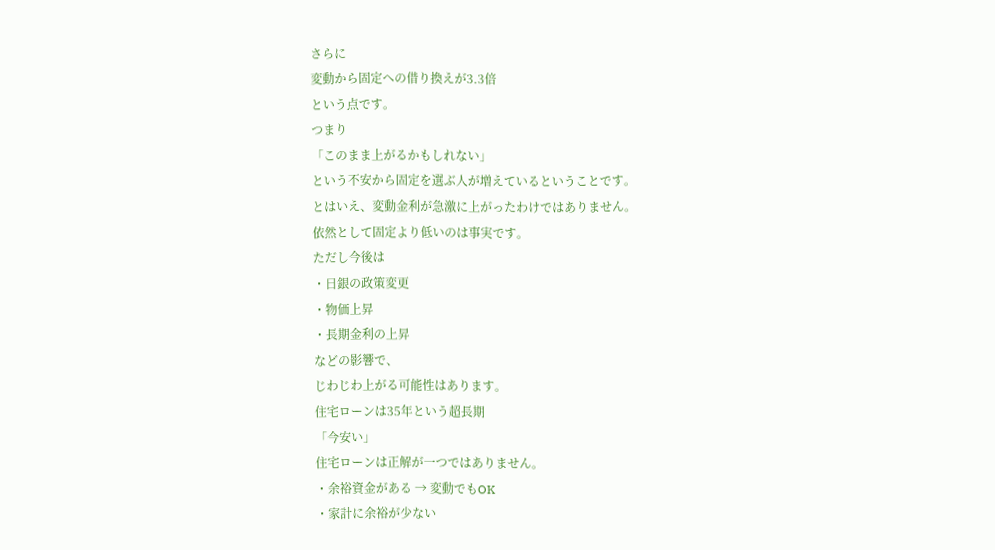さらに
変動から固定への借り換えが3.3倍
という点です。
つまり
「このまま上がるかもしれない」
という不安から固定を選ぶ人が増えているということです。
とはいえ、変動金利が急激に上がったわけではありません。
依然として固定より低いのは事実です。
ただし今後は
・日銀の政策変更
・物価上昇
・長期金利の上昇
などの影響で、
じわじわ上がる可能性はあります。
住宅ローンは35年という超長期
「今安い」
住宅ローンは正解が一つではありません。
・余裕資金がある → 変動でもOK
・家計に余裕が少ない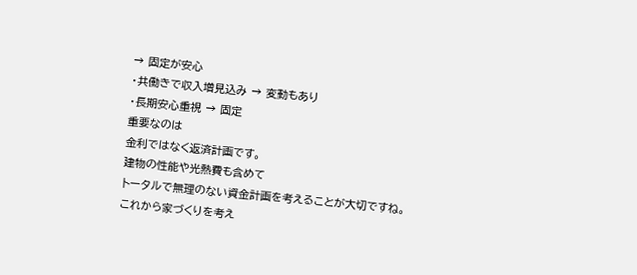→ 固定が安心
・共働きで収入増見込み → 変動もあり
・長期安心重視 → 固定
重要なのは
金利ではなく返済計画です。
建物の性能や光熱費も含めて
トータルで無理のない資金計画を考えることが大切ですね。
これから家づくりを考え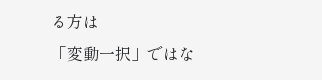る方は
「変動一択」ではな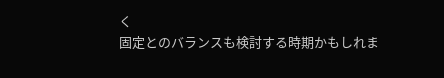く
固定とのバランスも検討する時期かもしれま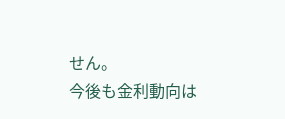せん。
今後も金利動向は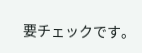要チェックです。